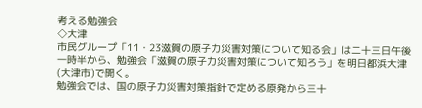考える勉強会
◇大津
市民グループ「11・23滋賀の原子力災害対策について知る会」は二十三日午後一時半から、勉強会「滋賀の原子力災害対策について知ろう」を明日都浜大津(大津市)で開く。
勉強会では、国の原子力災害対策指針で定める原発から三十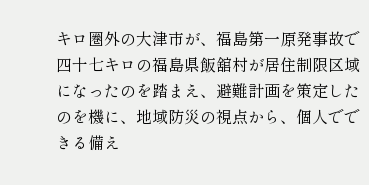キロ圏外の大津市が、福島第一原発事故で四十七キロの福島県飯舘村が居住制限区域になったのを踏まえ、避難計画を策定したのを機に、地域防災の視点から、個人でできる備え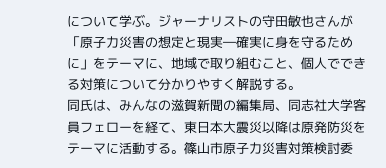について学ぶ。ジャーナリストの守田敏也さんが「原子力災害の想定と現実―確実に身を守るために」をテーマに、地域で取り組むこと、個人でできる対策について分かりやすく解説する。
同氏は、みんなの滋賀新聞の編集局、同志社大学客員フェローを経て、東日本大震災以降は原発防災をテーマに活動する。篠山市原子力災害対策検討委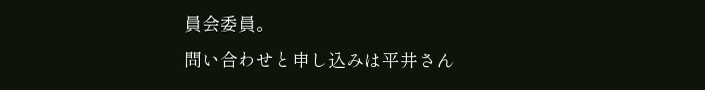員会委員。
問い合わせと申し込みは平井さん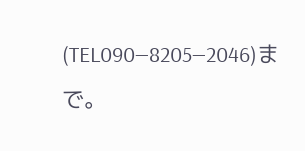(TEL090―8205―2046)まで。